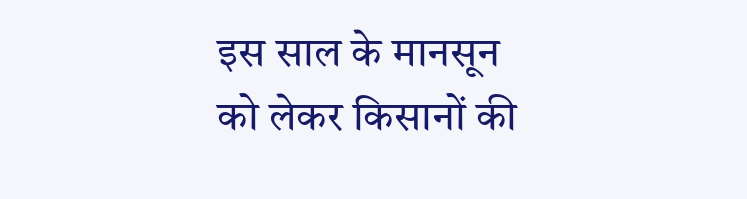इस साल के मानसून को लेकर किसानों की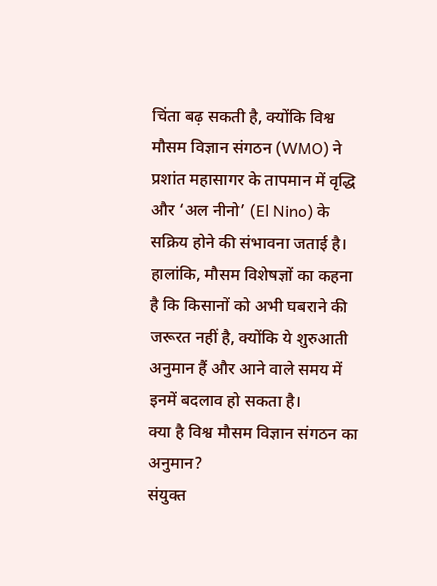चिंता बढ़ सकती है, क्योंकि विश्व मौसम विज्ञान संगठन (WMO) ने प्रशांत महासागर के तापमान में वृद्धि और ‘अल नीनो’ (El Nino) के सक्रिय होने की संभावना जताई है। हालांकि, मौसम विशेषज्ञों का कहना है कि किसानों को अभी घबराने की जरूरत नहीं है, क्योंकि ये शुरुआती अनुमान हैं और आने वाले समय में इनमें बदलाव हो सकता है।
क्या है विश्व मौसम विज्ञान संगठन का अनुमान?
संयुक्त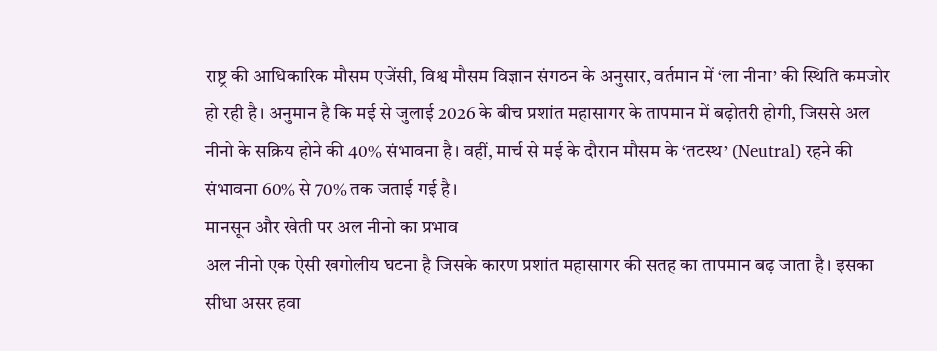राष्ट्र की आधिकारिक मौसम एजेंसी, विश्व मौसम विज्ञान संगठन के अनुसार, वर्तमान में ‘ला नीना’ की स्थिति कमजोर हो रही है। अनुमान है कि मई से जुलाई 2026 के बीच प्रशांत महासागर के तापमान में बढ़ोतरी होगी, जिससे अल नीनो के सक्रिय होने की 40% संभावना है। वहीं, मार्च से मई के दौरान मौसम के ‘तटस्थ’ (Neutral) रहने की संभावना 60% से 70% तक जताई गई है।
मानसून और खेती पर अल नीनो का प्रभाव
अल नीनो एक ऐसी खगोलीय घटना है जिसके कारण प्रशांत महासागर की सतह का तापमान बढ़ जाता है। इसका सीधा असर हवा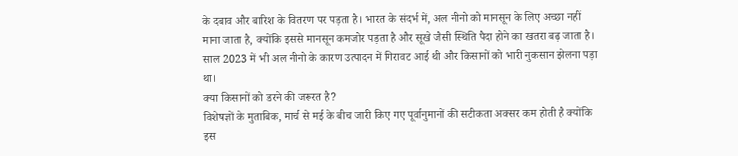के दबाव और बारिश के वितरण पर पड़ता है। भारत के संदर्भ में, अल नीनो को मानसून के लिए अच्छा नहीं माना जाता है, क्योंकि इससे मानसून कमजोर पड़ता है और सूखे जैसी स्थिति पैदा होने का खतरा बढ़ जाता है। साल 2023 में भी अल नीनो के कारण उत्पादन में गिरावट आई थी और किसानों को भारी नुकसान झेलना पड़ा था।
क्या किसानों को डरने की जरूरत है?
विशेषज्ञों के मुताबिक, मार्च से मई के बीच जारी किए गए पूर्वानुमानों की सटीकता अक्सर कम होती है क्योंकि इस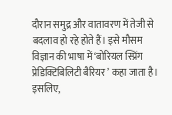दौरान समुद्र और वातावरण में तेजी से बदलाव हो रहे होते हैं। इसे मौसम विज्ञान की भाषा में ‘बोरियल स्प्रिंग प्रेडिक्टिबिलिटी बैरियर’ कहा जाता है। इसलिए,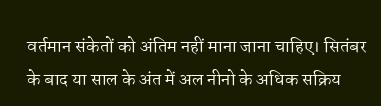वर्तमान संकेतों को अंतिम नहीं माना जाना चाहिए। सितंबर के बाद या साल के अंत में अल नीनो के अधिक सक्रिय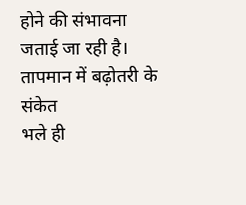होने की संभावना जताई जा रही है।
तापमान में बढ़ोतरी के संकेत
भले ही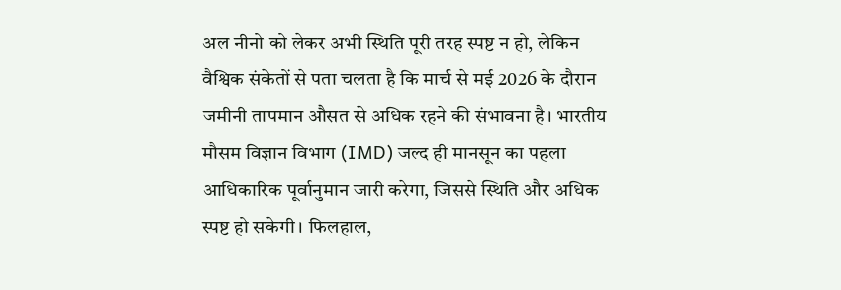अल नीनो को लेकर अभी स्थिति पूरी तरह स्पष्ट न हो, लेकिन वैश्विक संकेतों से पता चलता है कि मार्च से मई 2026 के दौरान जमीनी तापमान औसत से अधिक रहने की संभावना है। भारतीय मौसम विज्ञान विभाग (IMD) जल्द ही मानसून का पहला आधिकारिक पूर्वानुमान जारी करेगा, जिससे स्थिति और अधिक स्पष्ट हो सकेगी। फिलहाल,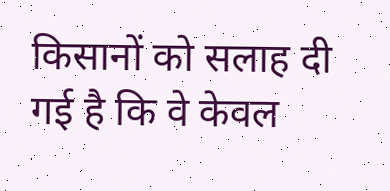किसानों को सलाह दी गई है कि वे केवल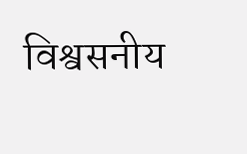विश्वसनीय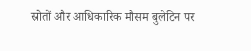स्रोतों और आधिकारिक मौसम बुलेटिन पर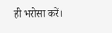ही भरोसा करें।